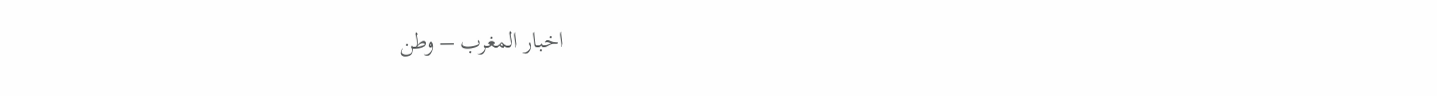اخبار المغرب – وطن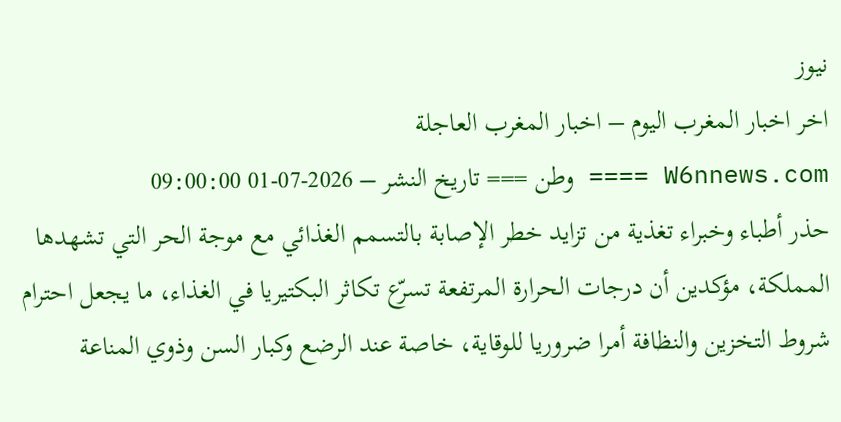نيوز
اخر اخبار المغرب اليوم – اخبار المغرب العاجلة
W6nnews.com ==== وطن === تاريخ النشر – 2026-07-01 09:00:00
حذر أطباء وخبراء تغذية من تزايد خطر الإصابة بالتسمم الغذائي مع موجة الحر التي تشهدها المملكة، مؤكدين أن درجات الحرارة المرتفعة تسرّع تكاثر البكتيريا في الغذاء، ما يجعل احترام شروط التخزين والنظافة أمرا ضروريا للوقاية، خاصة عند الرضع وكبار السن وذوي المناعة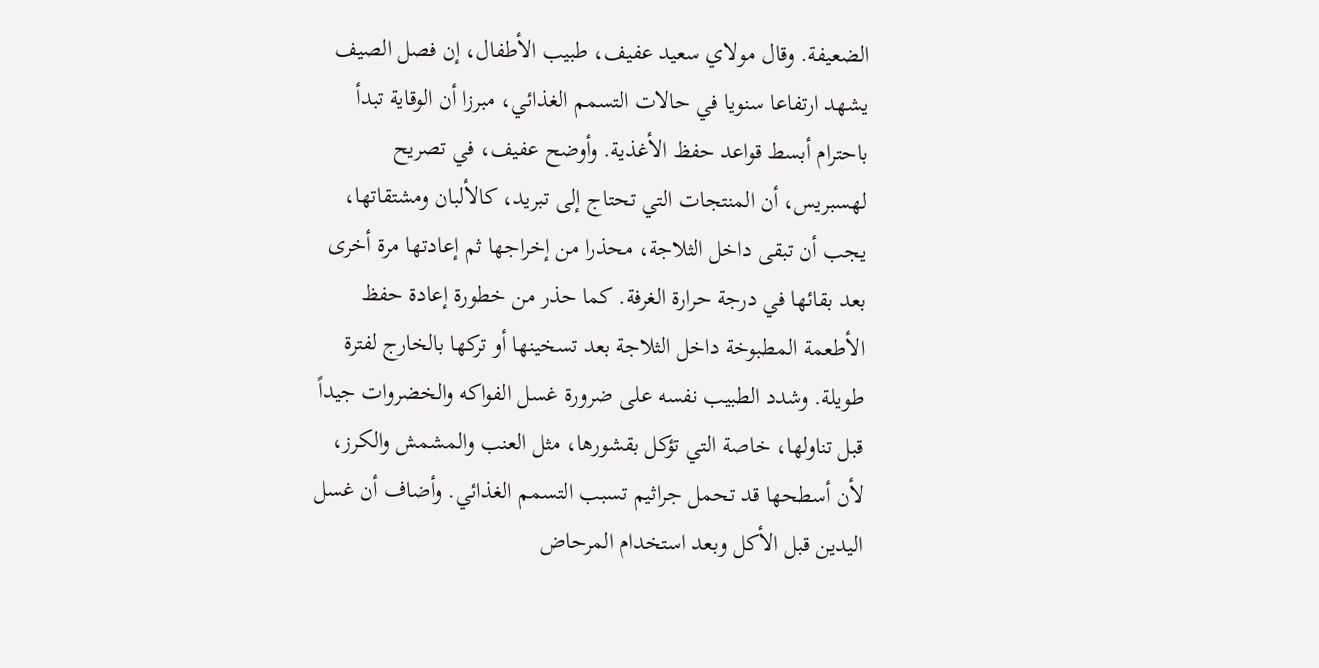الضعيفة. وقال مولاي سعيد عفيف، طبيب الأطفال، إن فصل الصيف يشهد ارتفاعا سنويا في حالات التسمم الغذائي، مبرزا أن الوقاية تبدأ باحترام أبسط قواعد حفظ الأغذية. وأوضح عفيف، في تصريح لهسبريس، أن المنتجات التي تحتاج إلى تبريد، كالألبان ومشتقاتها، يجب أن تبقى داخل الثلاجة، محذرا من إخراجها ثم إعادتها مرة أخرى بعد بقائها في درجة حرارة الغرفة. كما حذر من خطورة إعادة حفظ الأطعمة المطبوخة داخل الثلاجة بعد تسخينها أو تركها بالخارج لفترة طويلة. وشدد الطبيب نفسه على ضرورة غسل الفواكه والخضروات جيداً قبل تناولها، خاصة التي تؤكل بقشورها، مثل العنب والمشمش والكرز، لأن أسطحها قد تحمل جراثيم تسبب التسمم الغذائي. وأضاف أن غسل اليدين قبل الأكل وبعد استخدام المرحاض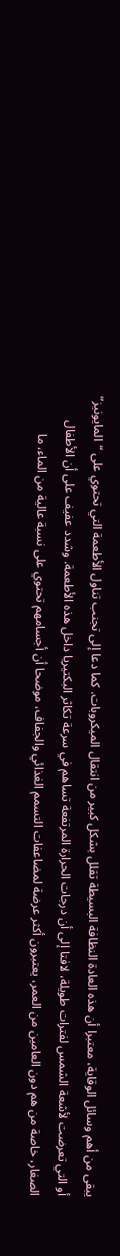يبقى من أهم وسائل الوقاية، معتبرا أن هذه العادة النظافة البسيطة تقلل بشكل كبير من انتقال الميكروبات. كما دعا إلى تجنب تناول الأطعمة التي تحتوي على “المايونيز” أو التي تعرضت لأشعة الشمس لفترات طويلة، لافتا إلى أن درجات الحرارة المرتفعة تساهم في سرعة تكاثر البكتيريا داخل هذه الأطعمة. وشدد عفيف على أن الأطفال الصغار، خاصة من هم دون العامين من العمر، يعتبرون أكثر عرضة لمضاعفات التسمم الغذائي والجفاف، موضحا أن أجسامهم تحتوي على نسبة عالية من الماء، ما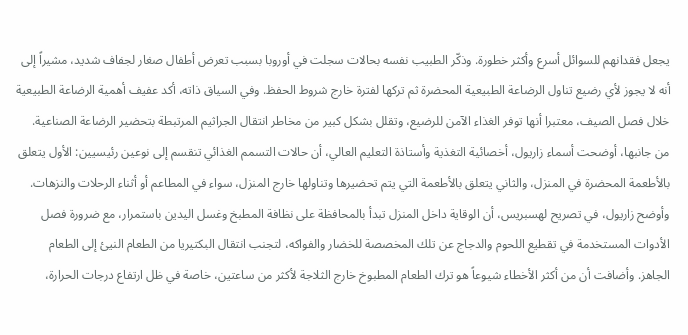يجعل فقدانهم للسوائل أسرع وأكثر خطورة. وذكّر الطبيب نفسه بحالات سجلت في أوروبا بسبب تعرض أطفال صغار لجفاف شديد، مشيراً إلى أنه لا يجوز لأي رضيع تناول الرضاعة الطبيعية المحضرة ثم تركها لفترة خارج شروط الحفظ. وفي السياق ذاته، أكد عفيف أهمية الرضاعة الطبيعية خلال فصل الصيف، معتبرا أنها توفر الغذاء الآمن للرضيع، وتقلل بشكل كبير من مخاطر انتقال الجراثيم المرتبطة بتحضير الرضاعة الصناعية. من جانبها، أوضحت أسماء زاريول، أخصائية التغذية وأستاذة التعليم العالي، أن حالات التسمم الغذائي تنقسم إلى نوعين رئيسيين: الأول يتعلق بالأطعمة المحضرة في المنزل، والثاني يتعلق بالأطعمة التي يتم تحضيرها وتناولها خارج المنزل، سواء في المطاعم أو أثناء الرحلات والنزهات. وأوضح زاريول، في تصريح لهسبريس، أن الوقاية داخل المنزل تبدأ بالمحافظة على نظافة المطبخ وغسل اليدين باستمرار، مع ضرورة فصل الأدوات المستخدمة في تقطيع اللحوم والدجاج عن تلك المخصصة للخضار والفواكه، لتجنب انتقال البكتيريا من الطعام النيئ إلى الطعام الجاهز. وأضافت أن من أكثر الأخطاء شيوعاً هو ترك الطعام المطبوخ خارج الثلاجة لأكثر من ساعتين، خاصة في ظل ارتفاع درجات الحرارة،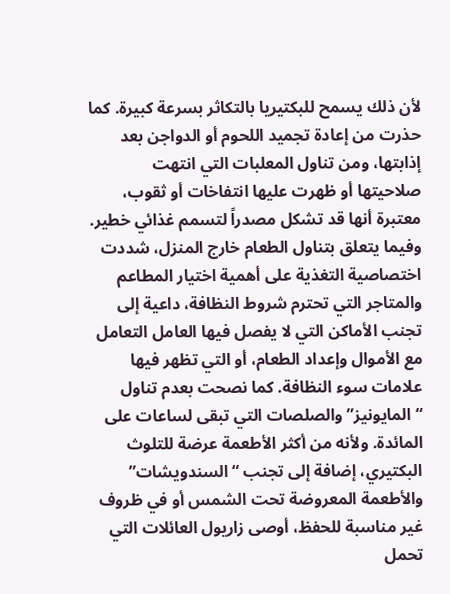لأن ذلك يسمح للبكتيريا بالتكاثر بسرعة كبيرة. كما حذرت من إعادة تجميد اللحوم أو الدواجن بعد إذابتها، ومن تناول المعلبات التي انتهت صلاحيتها أو ظهرت عليها انتفاخات أو ثقوب، معتبرة أنها قد تشكل مصدراً لتسمم غذائي خطير. وفيما يتعلق بتناول الطعام خارج المنزل، شددت اختصاصية التغذية على أهمية اختيار المطاعم والمتاجر التي تحترم شروط النظافة، داعية إلى تجنب الأماكن التي لا يفصل فيها العامل التعامل مع الأموال وإعداد الطعام، أو التي تظهر فيها علامات سوء النظافة. كما نصحت بعدم تناول “المايونيز” والصلصات التي تبقى لساعات على المائدة. ولأنه من أكثر الأطعمة عرضة للتلوث البكتيري، إضافة إلى تجنب “السندويشات” والأطعمة المعروضة تحت الشمس أو في ظروف غير مناسبة للحفظ، أوصى زاريول العائلات التي تحمل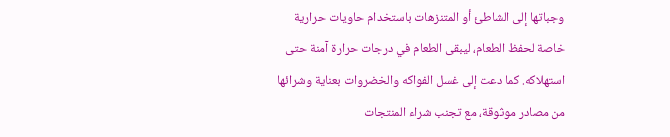وجباتها إلى الشاطئ أو المتنزهات باستخدام حاويات حرارية خاصة لحفظ الطعام، ليبقى الطعام في درجات حرارة آمنة حتى استهلاكه. كما دعت إلى غسل الفواكه والخضروات بعناية وشرائها من مصادر موثوقة، مع تجنب شراء المنتجات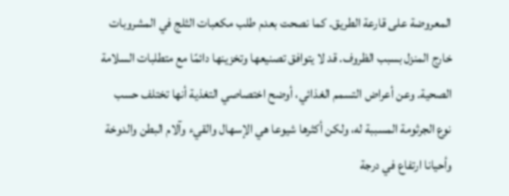المعروضة على قارعة الطريق. كما نصحت بعدم طلب مكعبات الثلج في المشروبات خارج المنزل بسبب الظروف. قد لا يتوافق تصنيعها وتخزينها دائمًا مع متطلبات السلامة الصحية. وعن أعراض التسمم الغذائي، أوضح اختصاصي التغذية أنها تختلف حسب نوع الجرثومة المسببة له، ولكن أكثرها شيوعا هي الإسهال والقيء وآلام البطن والدوخة وأحيانا ارتفاع في درجة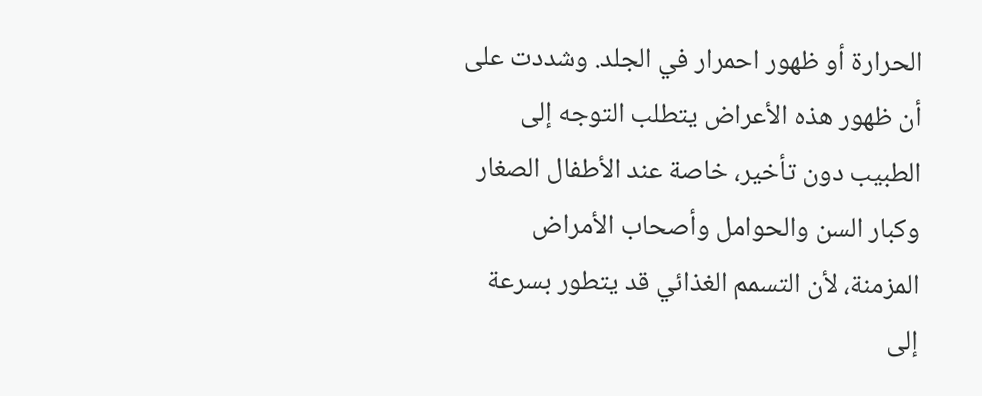الحرارة أو ظهور احمرار في الجلد. وشددت على أن ظهور هذه الأعراض يتطلب التوجه إلى الطبيب دون تأخير، خاصة عند الأطفال الصغار وكبار السن والحوامل وأصحاب الأمراض المزمنة، لأن التسمم الغذائي قد يتطور بسرعة إلى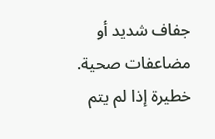جفاف شديد أو مضاعفات صحية. خطيرة إذا لم يتم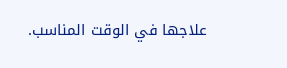علاجها في الوقت المناسب.